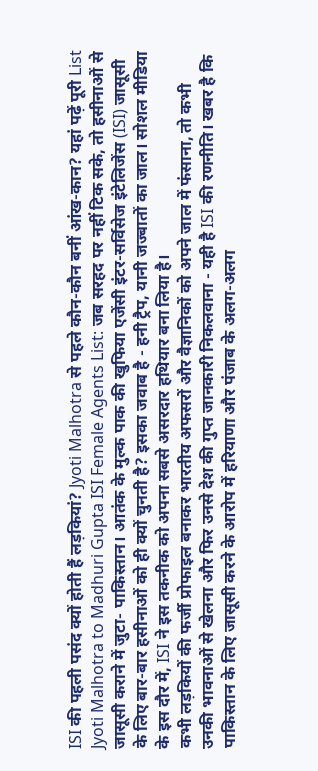ISI की पहली पसंद क्यों होती हैं लड़कियां? Jyoti Malhotra से पहले कौन-कौन बनीं आंख-कान? यहां पढ़ें पूरी List
Jyoti Malhotra to Madhuri Gupta ISI Female Agents List: जब सरहद पर नहीं टिक सके, तो हसीनाओं से जासूसी कराने में जुटा- पाकिस्तान। आतंक के मुल्क पाक की खुफिया एजेंसी इंटर-सर्विसेज इंटेलिजेंस (ISI) जासूसी के लिए बार-बार हसीनाओं को ही क्यों चुनती है? इसका जवाब है - हनी ट्रैप, यानी जज्बातों का जाल। सोशल मीडिया के इस दौर में, ISI ने इस तकनीक को अपना सबसे असरदार हथियार बना लिया है।
कभी लड़कियों की फर्जी प्रोफाइल बनाकर भारतीय अफसरों और वैज्ञानिकों को अपने जाल में फंसाना, तो कभी उनकी भावनाओं से खेलना और फिर उनसे देश की गुप्त जानकारी निकलवाना - यही है ISI की रणनीति। खबर है कि पाकिस्तान के लिए जासूसी करने के आरोप में हरियाणा और पंजाब के अलग-अलग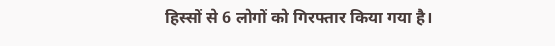हिस्सों से 6 लोगों को गिरफ्तार किया गया है।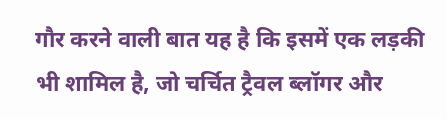गौर करने वाली बात यह है कि इसमें एक लड़की भी शामिल है, जो चर्चित ट्रैवल ब्लॉगर और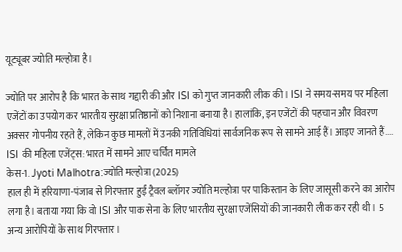यूट्यूबर ज्योति मल्होत्रा है।

ज्योति पर आरोप है कि भारत के साथ गद्दारी की और ISI को गुप्त जानकारी लीक की। ISI ने समय-समय पर महिला एजेंटों का उपयोग कर भारतीय सुरक्षा प्रतिष्ठानों को निशाना बनाया है। हालांकि, इन एजेंटों की पहचान और विवरण अक्सर गोपनीय रहते हैं, लेकिन कुछ मामलों में उनकी गतिविधियां सार्वजनिक रूप से सामने आई हैं। आइए जानते हैं....
ISI की महिला एजेंट्स: भारत में सामने आए चर्चित मामले
केस-1. Jyoti Malhotra:ज्योति मल्होत्रा (2025)
हाल ही में हरियाणा-पंजाब से गिरफ्तार हुईं ट्रैवल ब्लॉगर ज्योति मल्होत्रा पर पाकिस्तान के लिए जासूसी करने का आरोप लगा है। बताया गया कि वो ISI और पाक सेना के लिए भारतीय सुरक्षा एजेंसियों की जानकारी लीक कर रही थी। 5 अन्य आरोपियों के साथ गिरफ्तार।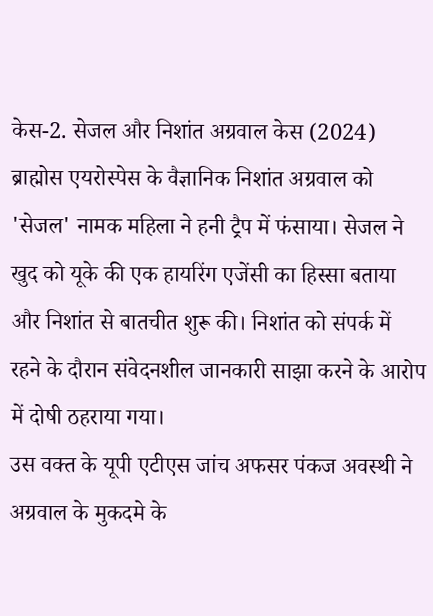केस-2. सेजल और निशांत अग्रवाल केस (2024)
ब्राह्मोस एयरोस्पेस के वैज्ञानिक निशांत अग्रवाल को 'सेजल' नामक महिला ने हनी ट्रैप में फंसाया। सेजल ने खुद को यूके की एक हायरिंग एजेंसी का हिस्सा बताया और निशांत से बातचीत शुरू की। निशांत को संपर्क में रहने के दौरान संवेदनशील जानकारी साझा करने के आरोप में दोषी ठहराया गया।
उस वक्त के यूपी एटीएस जांच अफसर पंकज अवस्थी ने अग्रवाल के मुकदमे के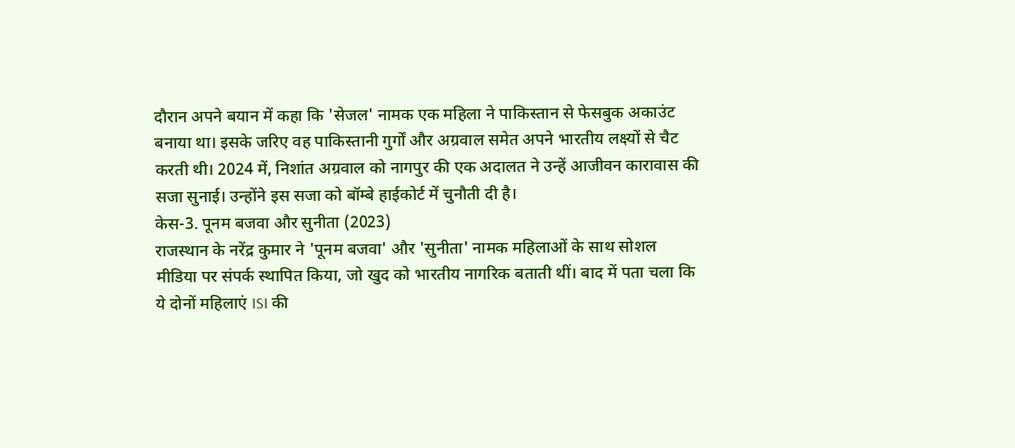दौरान अपने बयान में कहा कि 'सेजल' नामक एक महिला ने पाकिस्तान से फेसबुक अकाउंट बनाया था। इसके जरिए वह पाकिस्तानी गुर्गों और अग्रवाल समेत अपने भारतीय लक्ष्यों से चैट करती थी। 2024 में, निशांत अग्रवाल को नागपुर की एक अदालत ने उन्हें आजीवन कारावास की सजा सुनाई। उन्होंने इस सजा को बॉम्बे हाईकोर्ट में चुनौती दी है।
केस-3. पूनम बजवा और सुनीता (2023)
राजस्थान के नरेंद्र कुमार ने 'पूनम बजवा' और 'सुनीता' नामक महिलाओं के साथ सोशल मीडिया पर संपर्क स्थापित किया, जो खुद को भारतीय नागरिक बताती थीं। बाद में पता चला कि ये दोनों महिलाएं ISI की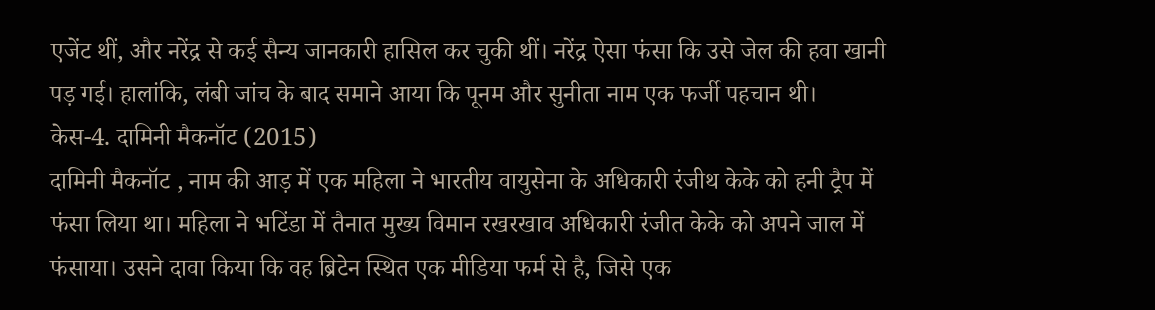एजेंट थीं, और नरेंद्र से कई सैन्य जानकारी हासिल कर चुकी थीं। नरेंद्र ऐसा फंसा कि उसे जेल की हवा खानी पड़ गई। हालांकि, लंबी जांच के बाद समाने आया कि पूनम और सुनीता नाम एक फर्जी पहचान थी।
केस-4. दामिनी मैकनॉट (2015)
दामिनी मैकनॉट , नाम की आड़ में एक महिला ने भारतीय वायुसेना के अधिकारी रंजीथ केके को हनी ट्रैप में फंसा लिया था। महिला ने भटिंडा में तैनात मुख्य विमान रखरखाव अधिकारी रंजीत केके को अपने जाल में फंसाया। उसने दावा किया कि वह ब्रिटेन स्थित एक मीडिया फर्म से है, जिसे एक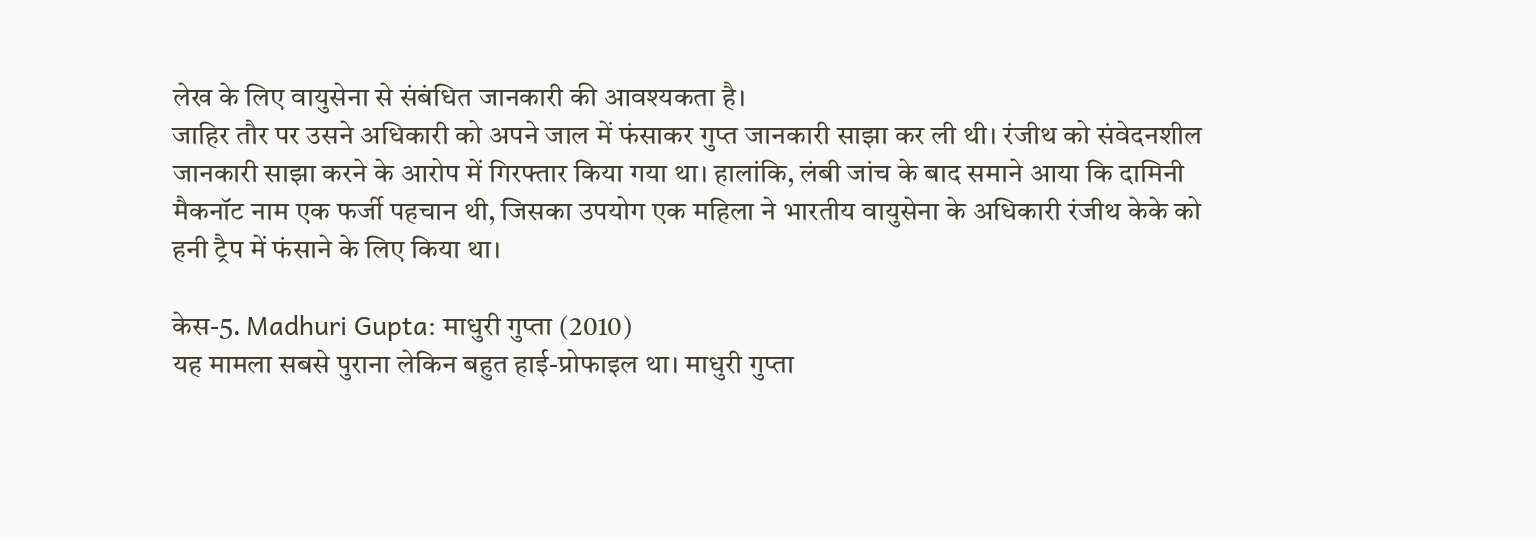लेख के लिए वायुसेना से संबंधित जानकारी की आवश्यकता है।
जाहिर तौर पर उसने अधिकारी को अपने जाल में फंसाकर गुप्त जानकारी साझा कर ली थी। रंजीथ को संवेदनशील जानकारी साझा करने के आरोप में गिरफ्तार किया गया था। हालांकि, लंबी जांच के बाद समाने आया कि दामिनी मैकनॉट नाम एक फर्जी पहचान थी, जिसका उपयोग एक महिला ने भारतीय वायुसेना के अधिकारी रंजीथ केके को हनी ट्रैप में फंसाने के लिए किया था।

केस-5. Madhuri Gupta: माधुरी गुप्ता (2010)
यह मामला सबसे पुराना लेकिन बहुत हाई-प्रोफाइल था। माधुरी गुप्ता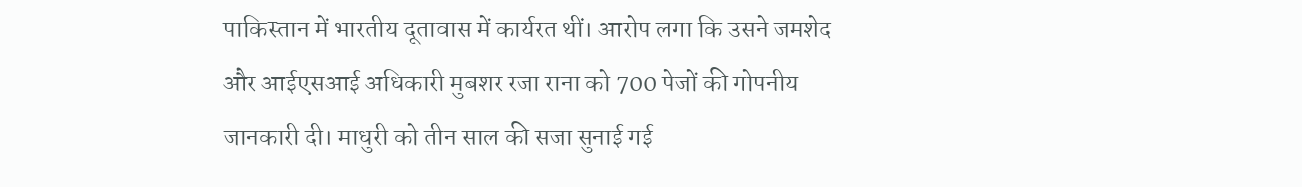पाकिस्तान में भारतीय दूतावास में कार्यरत थीं। आरोप लगा कि उसने जमशेद और आईएसआई अधिकारी मुबशर रजा राना को 700 पेजों की गोपनीय जानकारी दी। माधुरी को तीन साल की सजा सुनाई गई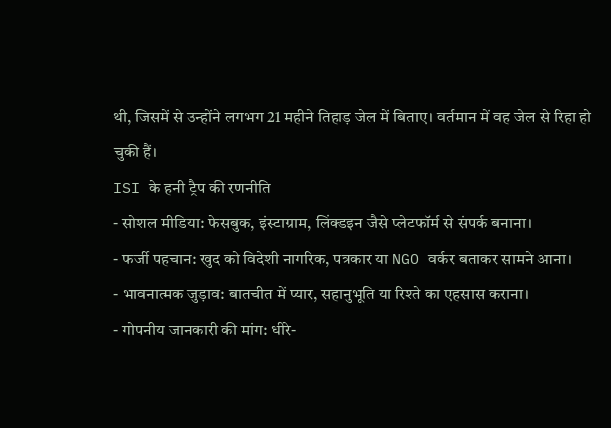थी, जिसमें से उन्होंने लगभग 21 महीने तिहाड़ जेल में बिताए। वर्तमान में वह जेल से रिहा हो चुकी हैं।
ISI के हनी ट्रैप की रणनीति
- सोशल मीडिया: फेसबुक, इंस्टाग्राम, लिंक्डइन जैसे प्लेटफॉर्म से संपर्क बनाना।
- फर्जी पहचान: खुद को विदेशी नागरिक, पत्रकार या NGO वर्कर बताकर सामने आना।
- भावनात्मक जुड़ाव: बातचीत में प्यार, सहानुभूति या रिश्ते का एहसास कराना।
- गोपनीय जानकारी की मांग: धीरे-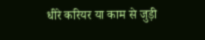धीरे करियर या काम से जुड़ी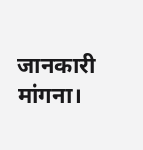जानकारी मांगना।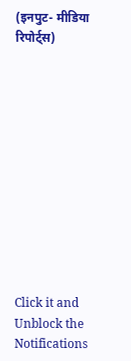(इनपुट- मीडिया रिपोर्ट्स)












Click it and Unblock the Notifications